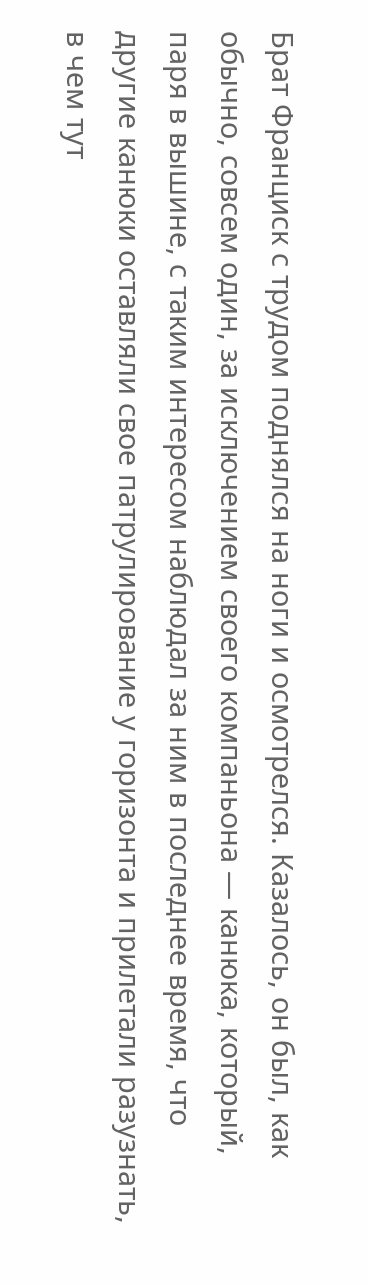Брат Франциск с трудом поднялся на ноги и осмотрелся. Казалось, он был, как обычно, совсем один, за исключением своего компаньона — канюка, который, паря в вышине, с таким интересом наблюдал за ним в последнее время, что другие канюки оставляли свое патрулирование у горизонта и прилетали разузнать, в чем тут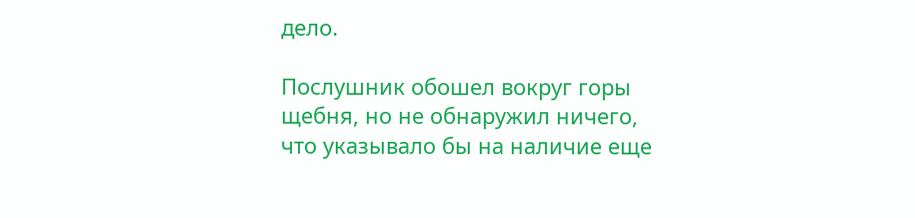дело.

Послушник обошел вокруг горы щебня, но не обнаружил ничего, что указывало бы на наличие еще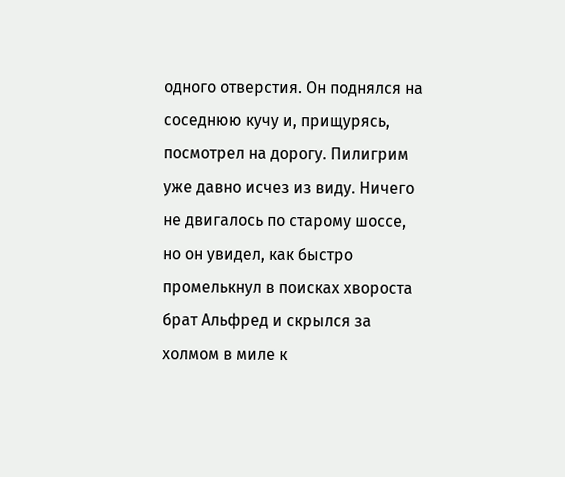одного отверстия. Он поднялся на соседнюю кучу и, прищурясь, посмотрел на дорогу. Пилигрим уже давно исчез из виду. Ничего не двигалось по старому шоссе, но он увидел, как быстро промелькнул в поисках хвороста брат Альфред и скрылся за холмом в миле к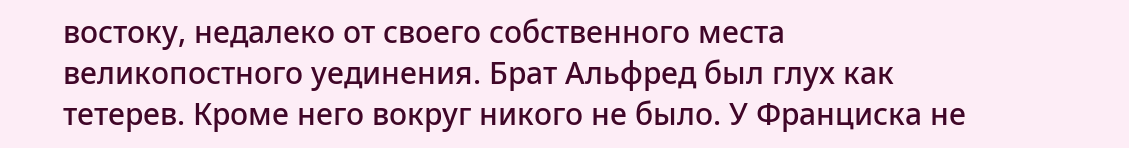востоку, недалеко от своего собственного места великопостного уединения. Брат Альфред был глух как тетерев. Кроме него вокруг никого не было. У Франциска не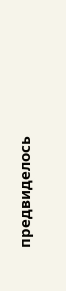предвиделось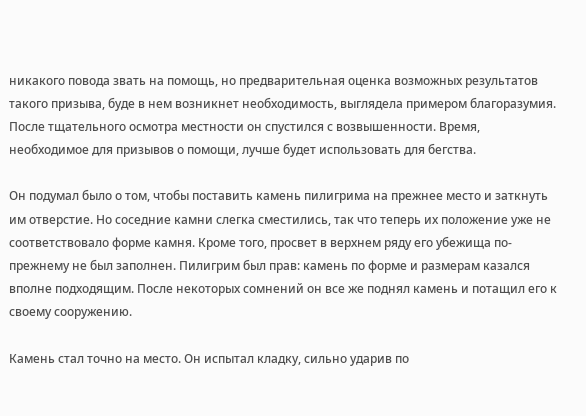никакого повода звать на помощь, но предварительная оценка возможных результатов такого призыва, буде в нем возникнет необходимость, выглядела примером благоразумия. После тщательного осмотра местности он спустился с возвышенности. Время, необходимое для призывов о помощи, лучше будет использовать для бегства.

Он подумал было о том, чтобы поставить камень пилигрима на прежнее место и заткнуть им отверстие. Но соседние камни слегка сместились, так что теперь их положение уже не соответствовало форме камня. Кроме того, просвет в верхнем ряду его убежища по-прежнему не был заполнен. Пилигрим был прав: камень по форме и размерам казался вполне подходящим. После некоторых сомнений он все же поднял камень и потащил его к своему сооружению.

Камень стал точно на место. Он испытал кладку, сильно ударив по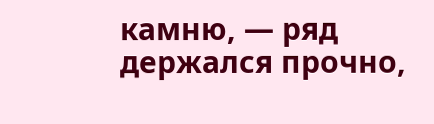камню, — ряд держался прочно,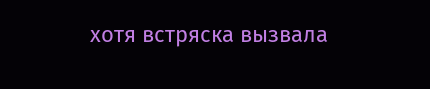хотя встряска вызвала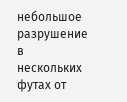небольшое разрушение в нескольких футах от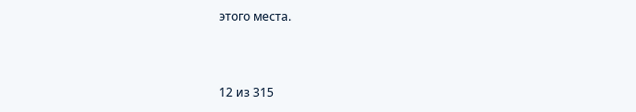этого места.



12 из 315